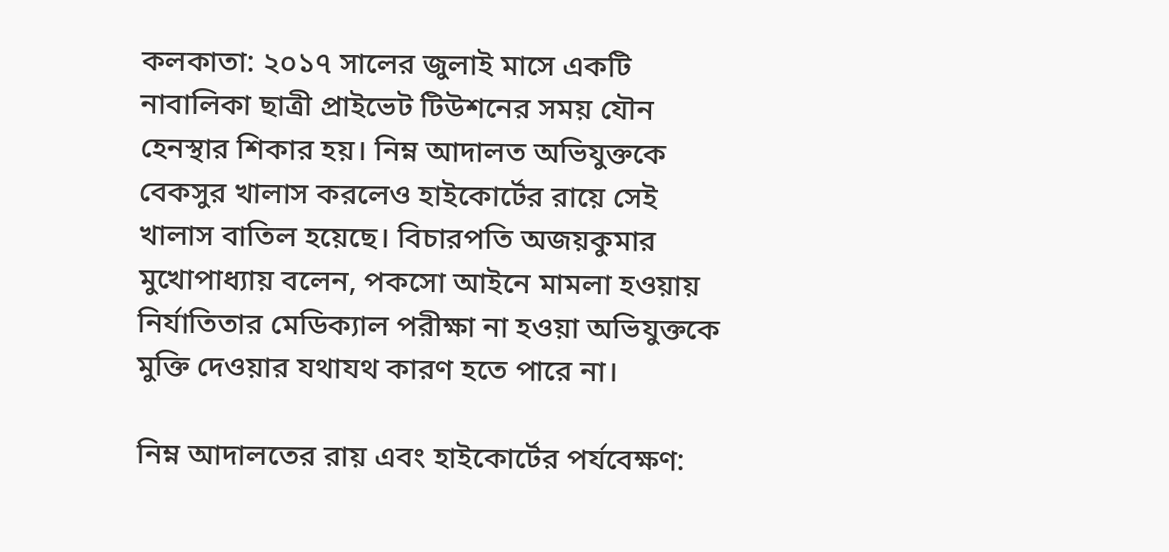কলকাতা: ২০১৭ সালের জুলাই মাসে একটি নাবালিকা ছাত্রী প্রাইভেট টিউশনের সময় যৌন হেনস্থার শিকার হয়। নিম্ন আদালত অভিযুক্তকে বেকসুর খালাস করলেও হাইকোর্টের রায়ে সেই খালাস বাতিল হয়েছে। বিচারপতি অজয়কুমার মুখোপাধ্যায় বলেন, পকসো আইনে মামলা হওয়ায় নির্যাতিতার মেডিক্যাল পরীক্ষা না হওয়া অভিযুক্তকে মুক্তি দেওয়ার যথাযথ কারণ হতে পারে না।

নিম্ন আদালতের রায় এবং হাইকোর্টের পর্যবেক্ষণ: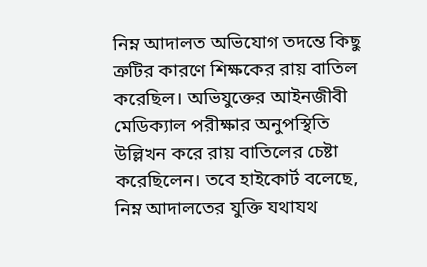নিম্ন আদালত অভিযোগ তদন্তে কিছু ত্রুটির কারণে শিক্ষকের রায় বাতিল করেছিল। অভিযুক্তের আইনজীবী মেডিক্যাল পরীক্ষার অনুপস্থিতি উল্লিখন করে রায় বাতিলের চেষ্টা করেছিলেন। তবে হাইকোর্ট বলেছে, নিম্ন আদালতের যুক্তি যথাযথ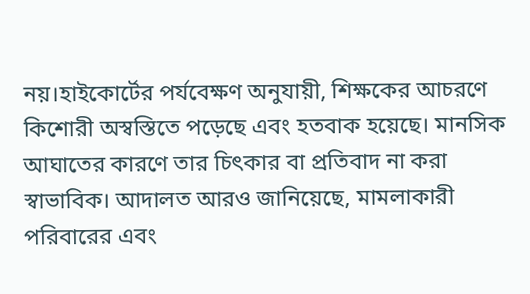নয়।হাইকোর্টের পর্যবেক্ষণ অনুযায়ী, শিক্ষকের আচরণে কিশোরী অস্বস্তিতে পড়েছে এবং হতবাক হয়েছে। মানসিক আঘাতের কারণে তার চিৎকার বা প্রতিবাদ না করা স্বাভাবিক। আদালত আরও জানিয়েছে, মামলাকারী পরিবারের এবং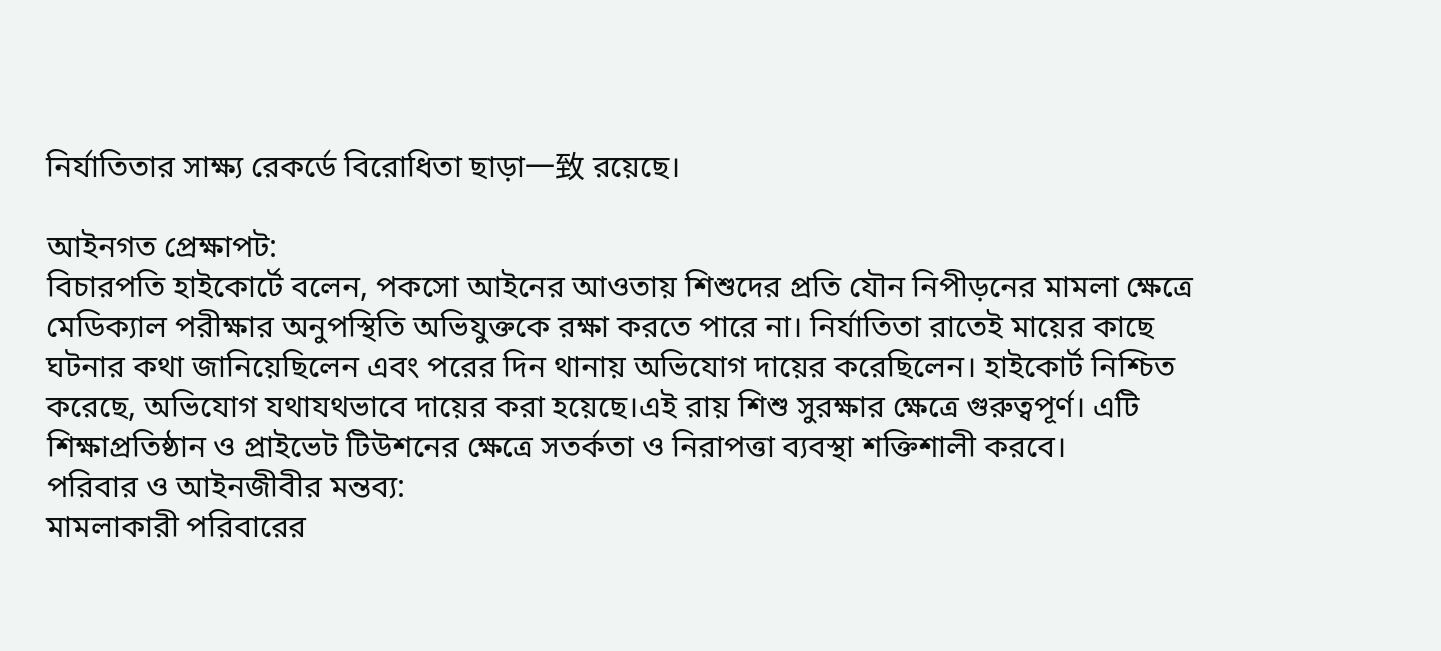নির্যাতিতার সাক্ষ্য রেকর্ডে বিরোধিতা ছাড়া一致 রয়েছে।

আইনগত প্রেক্ষাপট:
বিচারপতি হাইকোর্টে বলেন, পকসো আইনের আওতায় শিশুদের প্রতি যৌন নিপীড়নের মামলা ক্ষেত্রে মেডিক্যাল পরীক্ষার অনুপস্থিতি অভিযুক্তকে রক্ষা করতে পারে না। নির্যাতিতা রাতেই মায়ের কাছে ঘটনার কথা জানিয়েছিলেন এবং পরের দিন থানায় অভিযোগ দায়ের করেছিলেন। হাইকোর্ট নিশ্চিত করেছে, অভিযোগ যথাযথভাবে দায়ের করা হয়েছে।এই রায় শিশু সুরক্ষার ক্ষেত্রে গুরুত্বপূর্ণ। এটি শিক্ষাপ্রতিষ্ঠান ও প্রাইভেট টিউশনের ক্ষেত্রে সতর্কতা ও নিরাপত্তা ব্যবস্থা শক্তিশালী করবে।
পরিবার ও আইনজীবীর মন্তব্য:
মামলাকারী পরিবারের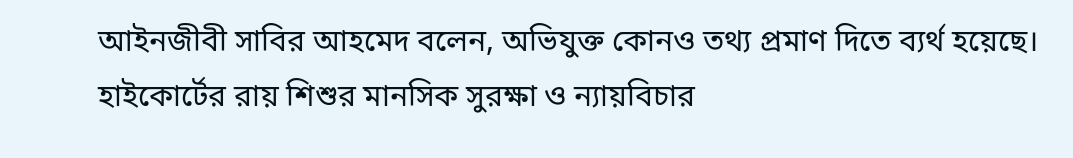আইনজীবী সাবির আহমেদ বলেন, অভিযুক্ত কোনও তথ্য প্রমাণ দিতে ব্যর্থ হয়েছে। হাইকোর্টের রায় শিশুর মানসিক সুরক্ষা ও ন্যায়বিচার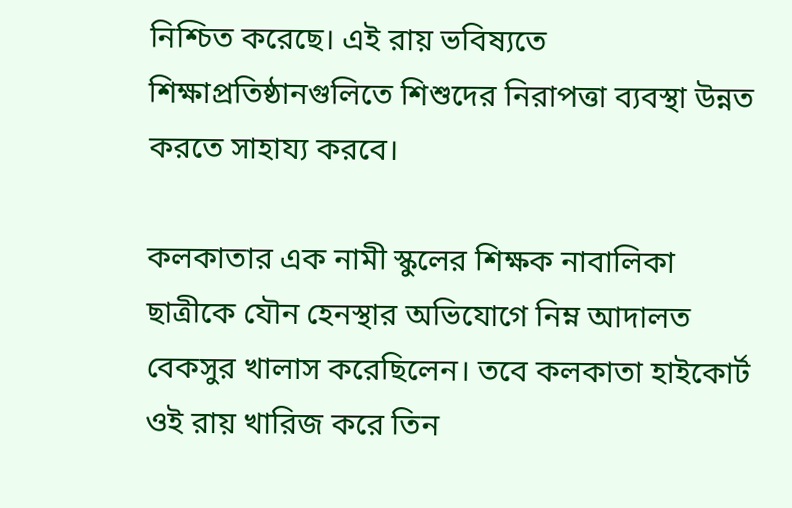নিশ্চিত করেছে। এই রায় ভবিষ্যতে শিক্ষাপ্রতিষ্ঠানগুলিতে শিশুদের নিরাপত্তা ব্যবস্থা উন্নত করতে সাহায্য করবে।

কলকাতার এক নামী স্কুলের শিক্ষক নাবালিকা ছাত্রীকে যৌন হেনস্থার অভিযোগে নিম্ন আদালত বেকসুর খালাস করেছিলেন। তবে কলকাতা হাইকোর্ট ওই রায় খারিজ করে তিন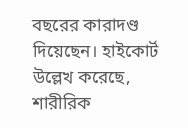বছরের কারাদণ্ড দিয়েছেন। হাইকোর্ট উল্লেখ করেছে, শারীরিক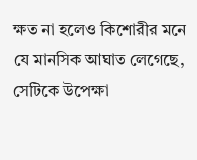ক্ষত না হলেও কিশোরীর মনে যে মানসিক আঘাত লেগেছে, সেটিকে উপেক্ষা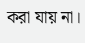করা যায় না।